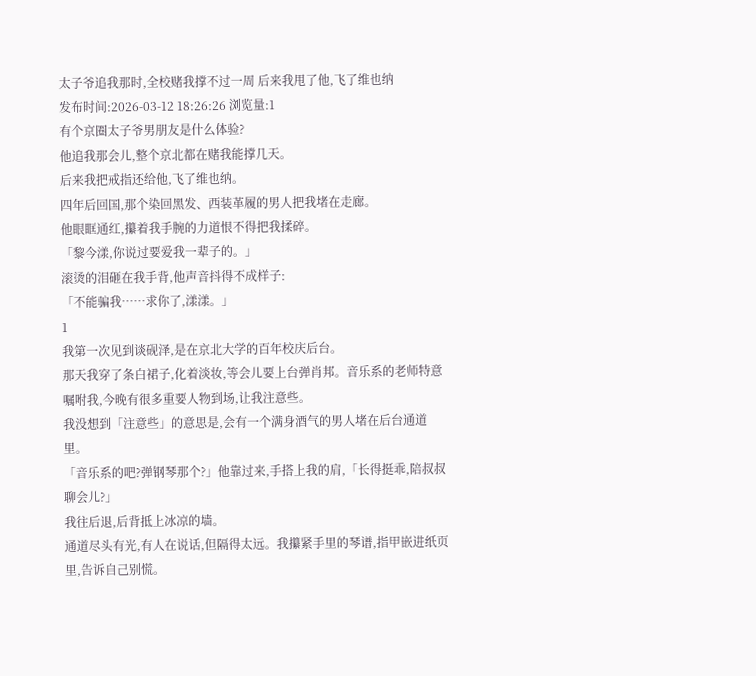太子爷追我那时,全校赌我撑不过一周 后来我甩了他,飞了维也纳
发布时间:2026-03-12 18:26:26 浏览量:1
有个京圈太子爷男朋友是什么体验?
他追我那会儿,整个京北都在赌我能撑几天。
后来我把戒指还给他,飞了维也纳。
四年后回国,那个染回黑发、西装革履的男人把我堵在走廊。
他眼眶通红,攥着我手腕的力道恨不得把我揉碎。
「黎今漾,你说过要爱我一辈子的。」
滚烫的泪砸在我手背,他声音抖得不成样子:
「不能骗我……求你了,漾漾。」
1
我第一次见到谈砚泽,是在京北大学的百年校庆后台。
那天我穿了条白裙子,化着淡妆,等会儿要上台弹肖邦。音乐系的老师特意嘱咐我,今晚有很多重要人物到场,让我注意些。
我没想到「注意些」的意思是,会有一个满身酒气的男人堵在后台通道里。
「音乐系的吧?弹钢琴那个?」他靠过来,手搭上我的肩,「长得挺乖,陪叔叔聊会儿?」
我往后退,后背抵上冰凉的墙。
通道尽头有光,有人在说话,但隔得太远。我攥紧手里的琴谱,指甲嵌进纸页里,告诉自己别慌。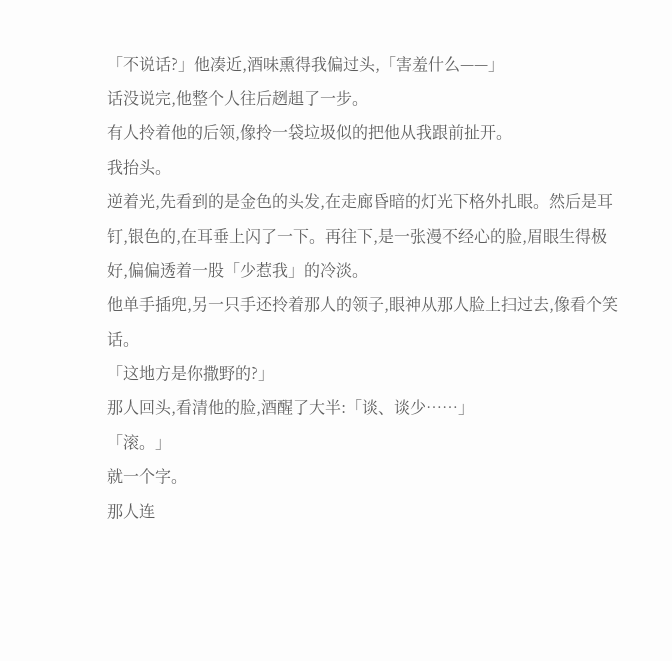「不说话?」他凑近,酒味熏得我偏过头,「害羞什么——」
话没说完,他整个人往后趔趄了一步。
有人拎着他的后领,像拎一袋垃圾似的把他从我跟前扯开。
我抬头。
逆着光,先看到的是金色的头发,在走廊昏暗的灯光下格外扎眼。然后是耳钉,银色的,在耳垂上闪了一下。再往下,是一张漫不经心的脸,眉眼生得极好,偏偏透着一股「少惹我」的冷淡。
他单手插兜,另一只手还拎着那人的领子,眼神从那人脸上扫过去,像看个笑话。
「这地方是你撒野的?」
那人回头,看清他的脸,酒醒了大半:「谈、谈少……」
「滚。」
就一个字。
那人连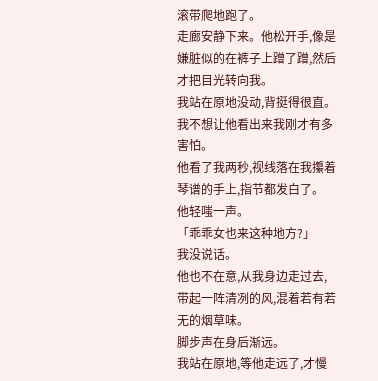滚带爬地跑了。
走廊安静下来。他松开手,像是嫌脏似的在裤子上蹭了蹭,然后才把目光转向我。
我站在原地没动,背挺得很直。我不想让他看出来我刚才有多害怕。
他看了我两秒,视线落在我攥着琴谱的手上,指节都发白了。
他轻嗤一声。
「乖乖女也来这种地方?」
我没说话。
他也不在意,从我身边走过去,带起一阵清冽的风,混着若有若无的烟草味。
脚步声在身后渐远。
我站在原地,等他走远了,才慢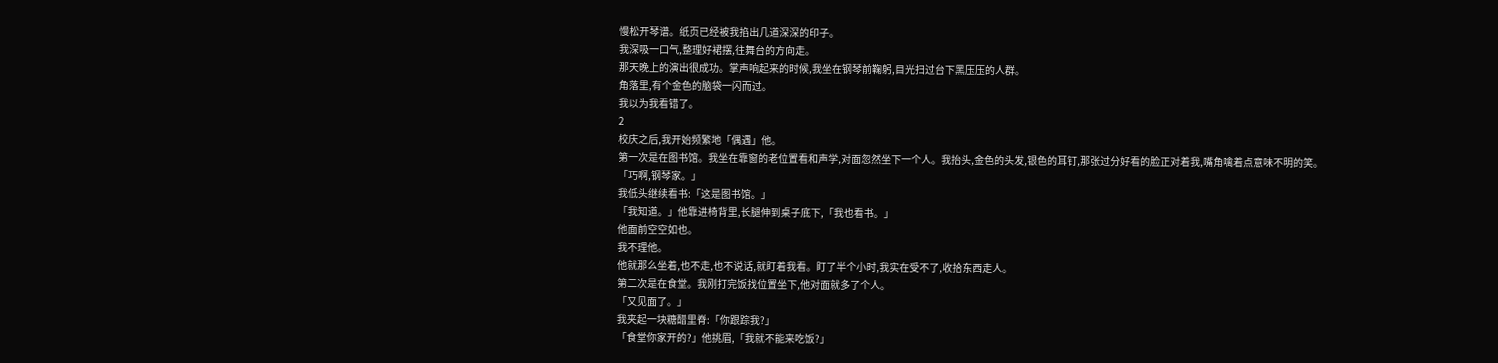慢松开琴谱。纸页已经被我掐出几道深深的印子。
我深吸一口气,整理好裙摆,往舞台的方向走。
那天晚上的演出很成功。掌声响起来的时候,我坐在钢琴前鞠躬,目光扫过台下黑压压的人群。
角落里,有个金色的脑袋一闪而过。
我以为我看错了。
2
校庆之后,我开始频繁地「偶遇」他。
第一次是在图书馆。我坐在靠窗的老位置看和声学,对面忽然坐下一个人。我抬头,金色的头发,银色的耳钉,那张过分好看的脸正对着我,嘴角噙着点意味不明的笑。
「巧啊,钢琴家。」
我低头继续看书:「这是图书馆。」
「我知道。」他靠进椅背里,长腿伸到桌子底下,「我也看书。」
他面前空空如也。
我不理他。
他就那么坐着,也不走,也不说话,就盯着我看。盯了半个小时,我实在受不了,收拾东西走人。
第二次是在食堂。我刚打完饭找位置坐下,他对面就多了个人。
「又见面了。」
我夹起一块糖醋里脊:「你跟踪我?」
「食堂你家开的?」他挑眉,「我就不能来吃饭?」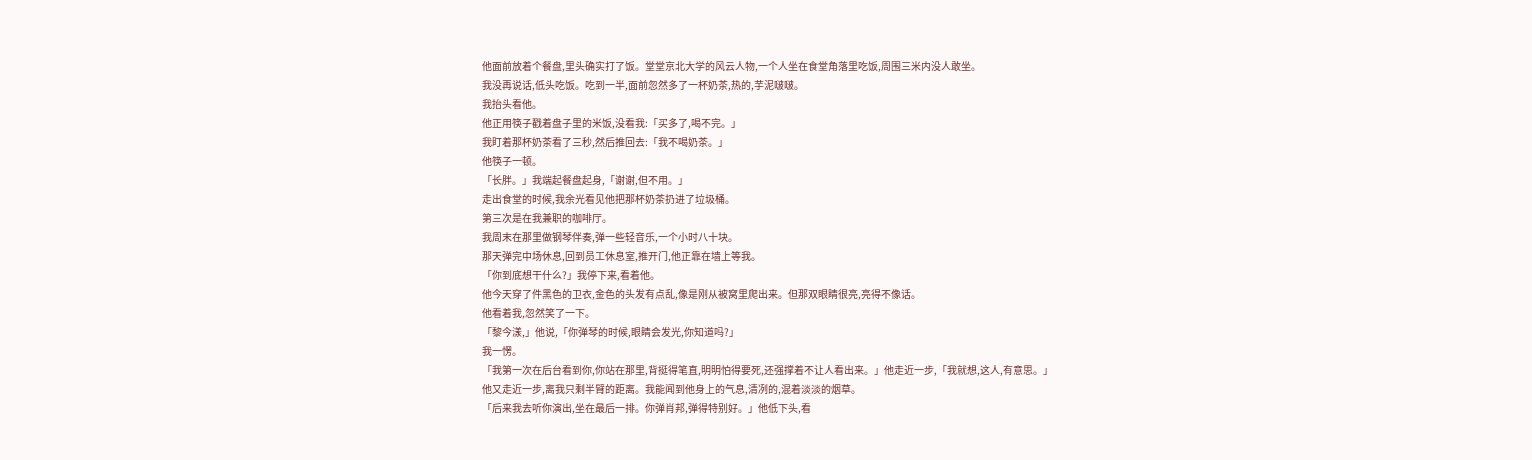他面前放着个餐盘,里头确实打了饭。堂堂京北大学的风云人物,一个人坐在食堂角落里吃饭,周围三米内没人敢坐。
我没再说话,低头吃饭。吃到一半,面前忽然多了一杯奶茶,热的,芋泥啵啵。
我抬头看他。
他正用筷子戳着盘子里的米饭,没看我:「买多了,喝不完。」
我盯着那杯奶茶看了三秒,然后推回去:「我不喝奶茶。」
他筷子一顿。
「长胖。」我端起餐盘起身,「谢谢,但不用。」
走出食堂的时候,我余光看见他把那杯奶茶扔进了垃圾桶。
第三次是在我兼职的咖啡厅。
我周末在那里做钢琴伴奏,弹一些轻音乐,一个小时八十块。
那天弹完中场休息,回到员工休息室,推开门,他正靠在墙上等我。
「你到底想干什么?」我停下来,看着他。
他今天穿了件黑色的卫衣,金色的头发有点乱,像是刚从被窝里爬出来。但那双眼睛很亮,亮得不像话。
他看着我,忽然笑了一下。
「黎今漾,」他说,「你弹琴的时候,眼睛会发光,你知道吗?」
我一愣。
「我第一次在后台看到你,你站在那里,背挺得笔直,明明怕得要死,还强撑着不让人看出来。」他走近一步,「我就想,这人,有意思。」
他又走近一步,离我只剩半臂的距离。我能闻到他身上的气息,清冽的,混着淡淡的烟草。
「后来我去听你演出,坐在最后一排。你弹肖邦,弹得特别好。」他低下头,看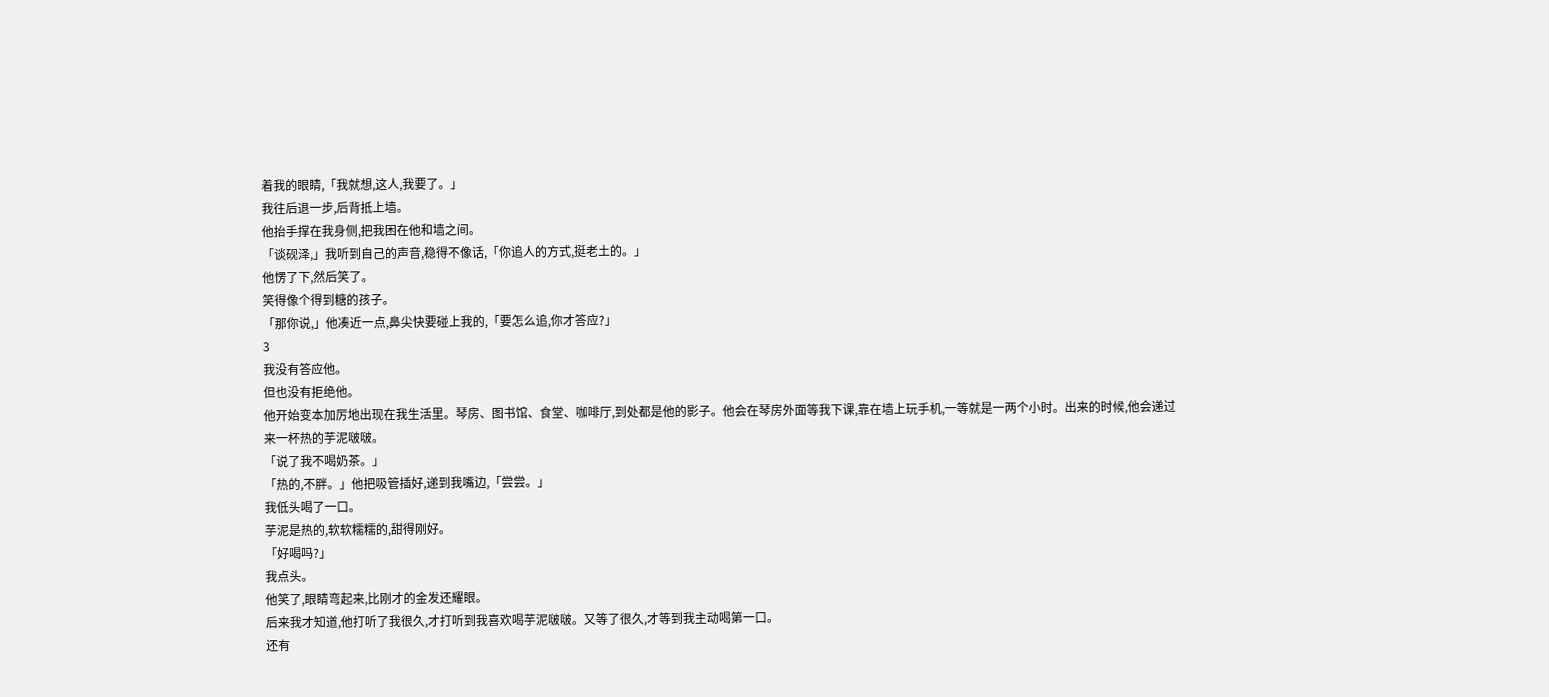着我的眼睛,「我就想,这人,我要了。」
我往后退一步,后背抵上墙。
他抬手撑在我身侧,把我困在他和墙之间。
「谈砚泽,」我听到自己的声音,稳得不像话,「你追人的方式,挺老土的。」
他愣了下,然后笑了。
笑得像个得到糖的孩子。
「那你说,」他凑近一点,鼻尖快要碰上我的,「要怎么追,你才答应?」
3
我没有答应他。
但也没有拒绝他。
他开始变本加厉地出现在我生活里。琴房、图书馆、食堂、咖啡厅,到处都是他的影子。他会在琴房外面等我下课,靠在墙上玩手机,一等就是一两个小时。出来的时候,他会递过来一杯热的芋泥啵啵。
「说了我不喝奶茶。」
「热的,不胖。」他把吸管插好,递到我嘴边,「尝尝。」
我低头喝了一口。
芋泥是热的,软软糯糯的,甜得刚好。
「好喝吗?」
我点头。
他笑了,眼睛弯起来,比刚才的金发还耀眼。
后来我才知道,他打听了我很久,才打听到我喜欢喝芋泥啵啵。又等了很久,才等到我主动喝第一口。
还有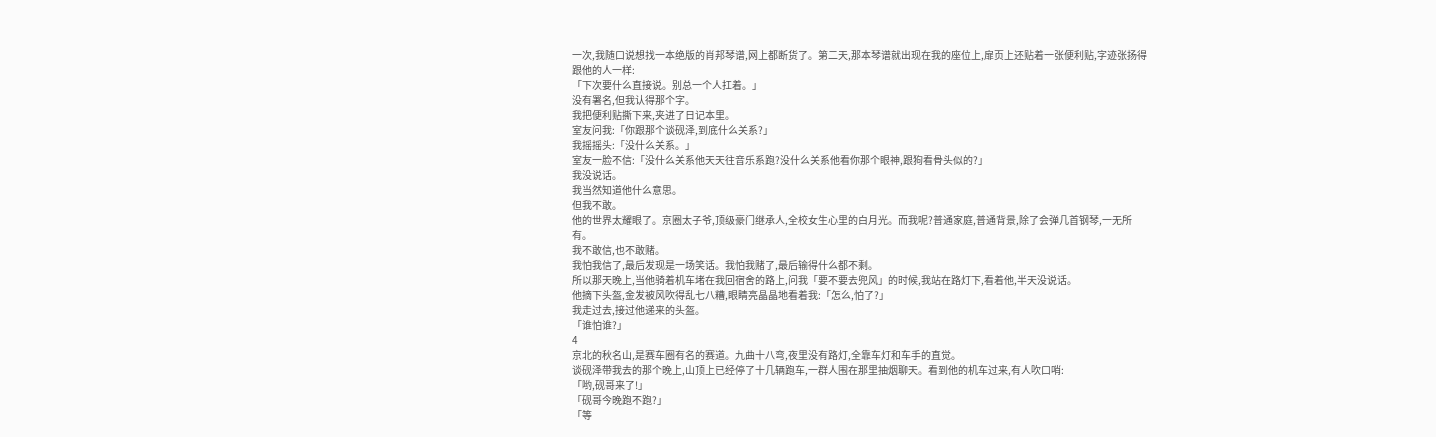一次,我随口说想找一本绝版的肖邦琴谱,网上都断货了。第二天,那本琴谱就出现在我的座位上,扉页上还贴着一张便利贴,字迹张扬得跟他的人一样:
「下次要什么直接说。别总一个人扛着。」
没有署名,但我认得那个字。
我把便利贴撕下来,夹进了日记本里。
室友问我:「你跟那个谈砚泽,到底什么关系?」
我摇摇头:「没什么关系。」
室友一脸不信:「没什么关系他天天往音乐系跑?没什么关系他看你那个眼神,跟狗看骨头似的?」
我没说话。
我当然知道他什么意思。
但我不敢。
他的世界太耀眼了。京圈太子爷,顶级豪门继承人,全校女生心里的白月光。而我呢?普通家庭,普通背景,除了会弹几首钢琴,一无所有。
我不敢信,也不敢赌。
我怕我信了,最后发现是一场笑话。我怕我赌了,最后输得什么都不剩。
所以那天晚上,当他骑着机车堵在我回宿舍的路上,问我「要不要去兜风」的时候,我站在路灯下,看着他,半天没说话。
他摘下头盔,金发被风吹得乱七八糟,眼睛亮晶晶地看着我:「怎么,怕了?」
我走过去,接过他递来的头盔。
「谁怕谁?」
4
京北的秋名山,是赛车圈有名的赛道。九曲十八弯,夜里没有路灯,全靠车灯和车手的直觉。
谈砚泽带我去的那个晚上,山顶上已经停了十几辆跑车,一群人围在那里抽烟聊天。看到他的机车过来,有人吹口哨:
「哟,砚哥来了!」
「砚哥今晚跑不跑?」
「等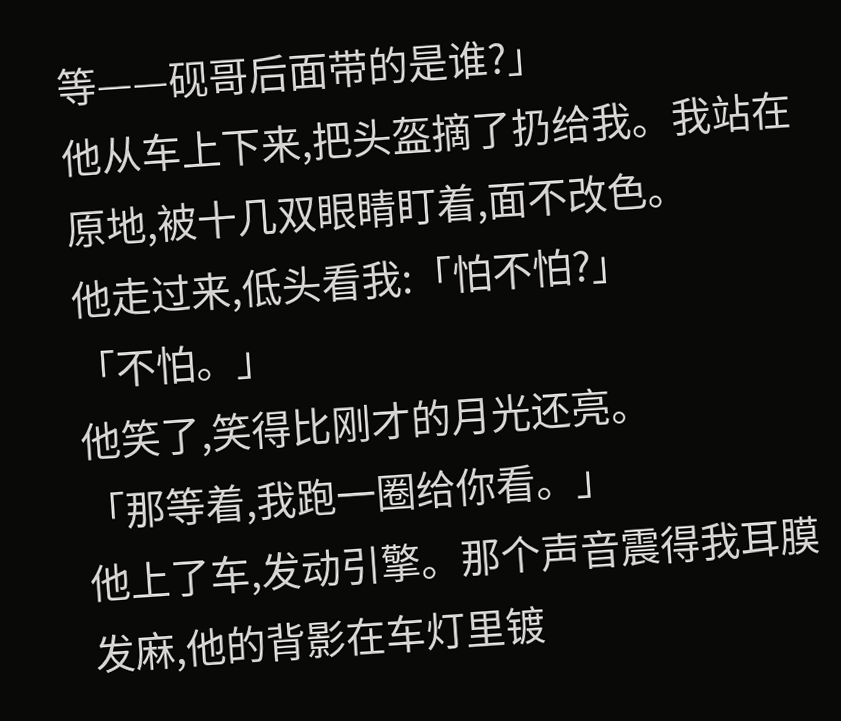等——砚哥后面带的是谁?」
他从车上下来,把头盔摘了扔给我。我站在原地,被十几双眼睛盯着,面不改色。
他走过来,低头看我:「怕不怕?」
「不怕。」
他笑了,笑得比刚才的月光还亮。
「那等着,我跑一圈给你看。」
他上了车,发动引擎。那个声音震得我耳膜发麻,他的背影在车灯里镀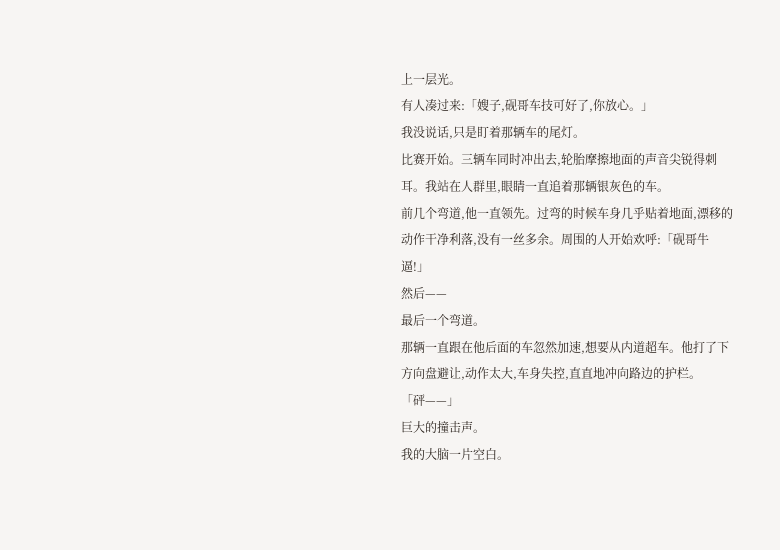上一层光。
有人凑过来:「嫂子,砚哥车技可好了,你放心。」
我没说话,只是盯着那辆车的尾灯。
比赛开始。三辆车同时冲出去,轮胎摩擦地面的声音尖锐得刺耳。我站在人群里,眼睛一直追着那辆银灰色的车。
前几个弯道,他一直领先。过弯的时候车身几乎贴着地面,漂移的动作干净利落,没有一丝多余。周围的人开始欢呼:「砚哥牛逼!」
然后——
最后一个弯道。
那辆一直跟在他后面的车忽然加速,想要从内道超车。他打了下方向盘避让,动作太大,车身失控,直直地冲向路边的护栏。
「砰——」
巨大的撞击声。
我的大脑一片空白。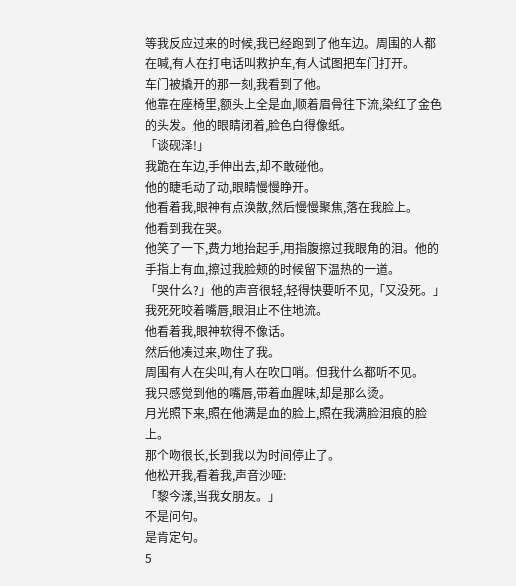等我反应过来的时候,我已经跑到了他车边。周围的人都在喊,有人在打电话叫救护车,有人试图把车门打开。
车门被撬开的那一刻,我看到了他。
他靠在座椅里,额头上全是血,顺着眉骨往下流,染红了金色的头发。他的眼睛闭着,脸色白得像纸。
「谈砚泽!」
我跪在车边,手伸出去,却不敢碰他。
他的睫毛动了动,眼睛慢慢睁开。
他看着我,眼神有点涣散,然后慢慢聚焦,落在我脸上。
他看到我在哭。
他笑了一下,费力地抬起手,用指腹擦过我眼角的泪。他的手指上有血,擦过我脸颊的时候留下温热的一道。
「哭什么?」他的声音很轻,轻得快要听不见,「又没死。」
我死死咬着嘴唇,眼泪止不住地流。
他看着我,眼神软得不像话。
然后他凑过来,吻住了我。
周围有人在尖叫,有人在吹口哨。但我什么都听不见。
我只感觉到他的嘴唇,带着血腥味,却是那么烫。
月光照下来,照在他满是血的脸上,照在我满脸泪痕的脸上。
那个吻很长,长到我以为时间停止了。
他松开我,看着我,声音沙哑:
「黎今漾,当我女朋友。」
不是问句。
是肯定句。
5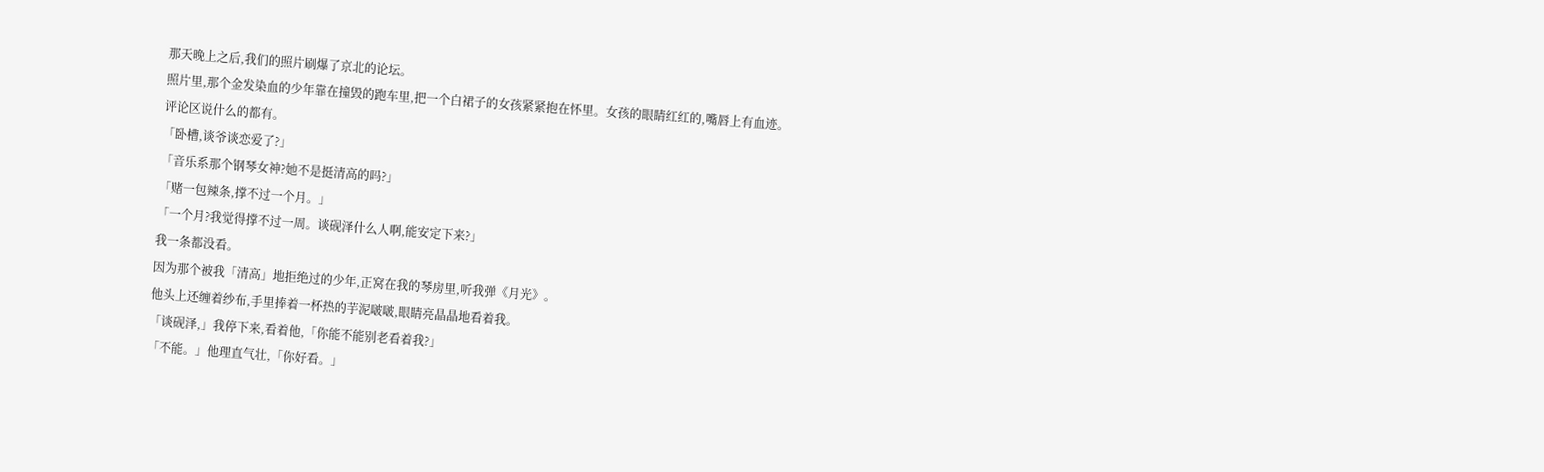那天晚上之后,我们的照片刷爆了京北的论坛。
照片里,那个金发染血的少年靠在撞毁的跑车里,把一个白裙子的女孩紧紧抱在怀里。女孩的眼睛红红的,嘴唇上有血迹。
评论区说什么的都有。
「卧槽,谈爷谈恋爱了?」
「音乐系那个钢琴女神?她不是挺清高的吗?」
「赌一包辣条,撑不过一个月。」
「一个月?我觉得撑不过一周。谈砚泽什么人啊,能安定下来?」
我一条都没看。
因为那个被我「清高」地拒绝过的少年,正窝在我的琴房里,听我弹《月光》。
他头上还缠着纱布,手里捧着一杯热的芋泥啵啵,眼睛亮晶晶地看着我。
「谈砚泽,」我停下来,看着他,「你能不能别老看着我?」
「不能。」他理直气壮,「你好看。」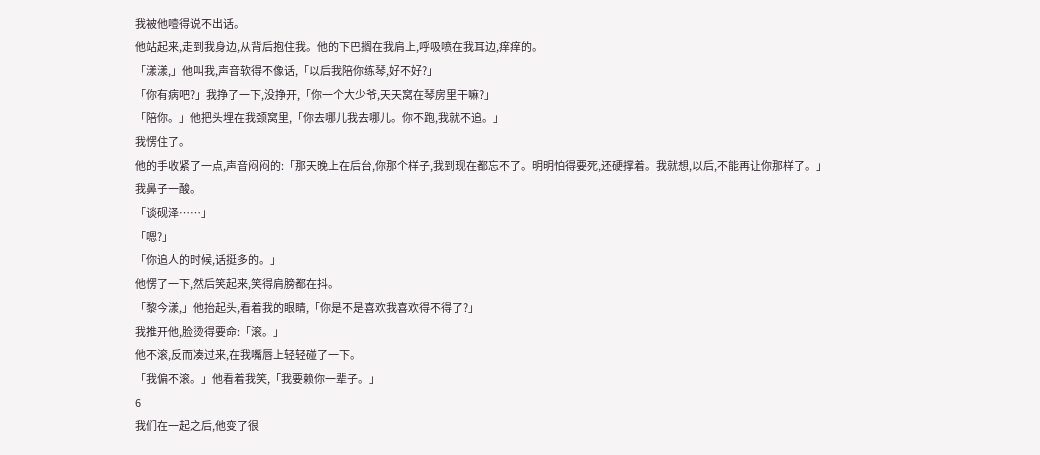我被他噎得说不出话。
他站起来,走到我身边,从背后抱住我。他的下巴搁在我肩上,呼吸喷在我耳边,痒痒的。
「漾漾,」他叫我,声音软得不像话,「以后我陪你练琴,好不好?」
「你有病吧?」我挣了一下,没挣开,「你一个大少爷,天天窝在琴房里干嘛?」
「陪你。」他把头埋在我颈窝里,「你去哪儿我去哪儿。你不跑,我就不追。」
我愣住了。
他的手收紧了一点,声音闷闷的:「那天晚上在后台,你那个样子,我到现在都忘不了。明明怕得要死,还硬撑着。我就想,以后,不能再让你那样了。」
我鼻子一酸。
「谈砚泽……」
「嗯?」
「你追人的时候,话挺多的。」
他愣了一下,然后笑起来,笑得肩膀都在抖。
「黎今漾,」他抬起头,看着我的眼睛,「你是不是喜欢我喜欢得不得了?」
我推开他,脸烫得要命:「滚。」
他不滚,反而凑过来,在我嘴唇上轻轻碰了一下。
「我偏不滚。」他看着我笑,「我要赖你一辈子。」
6
我们在一起之后,他变了很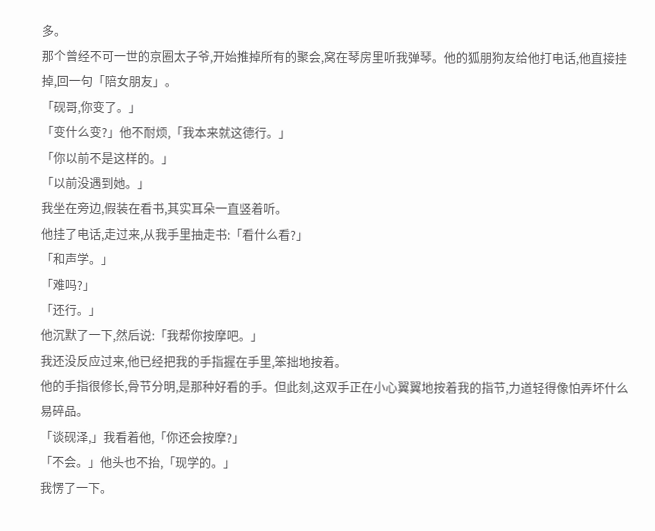多。
那个曾经不可一世的京圈太子爷,开始推掉所有的聚会,窝在琴房里听我弹琴。他的狐朋狗友给他打电话,他直接挂掉,回一句「陪女朋友」。
「砚哥,你变了。」
「变什么变?」他不耐烦,「我本来就这德行。」
「你以前不是这样的。」
「以前没遇到她。」
我坐在旁边,假装在看书,其实耳朵一直竖着听。
他挂了电话,走过来,从我手里抽走书:「看什么看?」
「和声学。」
「难吗?」
「还行。」
他沉默了一下,然后说:「我帮你按摩吧。」
我还没反应过来,他已经把我的手指握在手里,笨拙地按着。
他的手指很修长,骨节分明,是那种好看的手。但此刻,这双手正在小心翼翼地按着我的指节,力道轻得像怕弄坏什么易碎品。
「谈砚泽,」我看着他,「你还会按摩?」
「不会。」他头也不抬,「现学的。」
我愣了一下。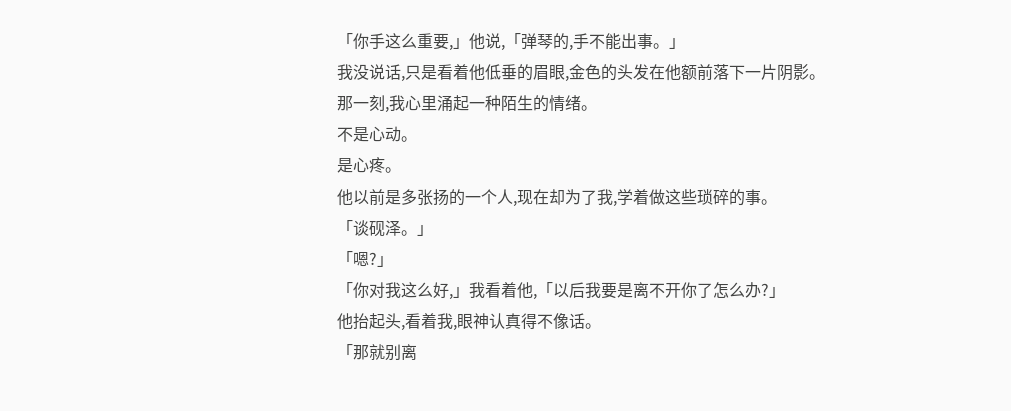「你手这么重要,」他说,「弹琴的,手不能出事。」
我没说话,只是看着他低垂的眉眼,金色的头发在他额前落下一片阴影。
那一刻,我心里涌起一种陌生的情绪。
不是心动。
是心疼。
他以前是多张扬的一个人,现在却为了我,学着做这些琐碎的事。
「谈砚泽。」
「嗯?」
「你对我这么好,」我看着他,「以后我要是离不开你了怎么办?」
他抬起头,看着我,眼神认真得不像话。
「那就别离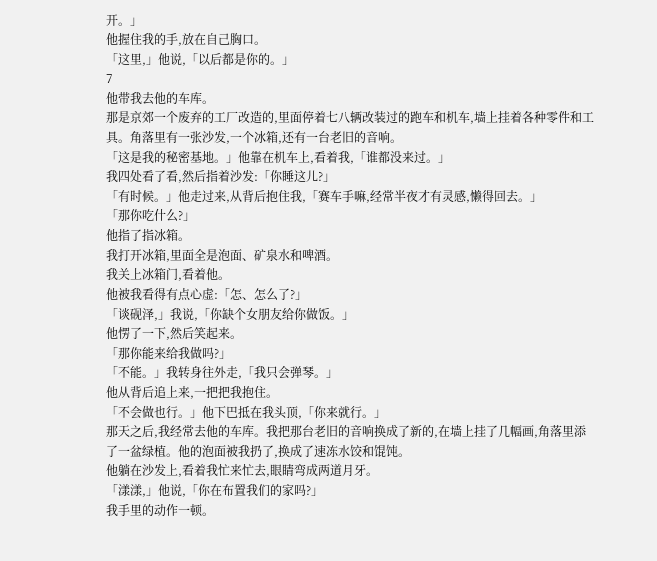开。」
他握住我的手,放在自己胸口。
「这里,」他说,「以后都是你的。」
7
他带我去他的车库。
那是京郊一个废弃的工厂改造的,里面停着七八辆改装过的跑车和机车,墙上挂着各种零件和工具。角落里有一张沙发,一个冰箱,还有一台老旧的音响。
「这是我的秘密基地。」他靠在机车上,看着我,「谁都没来过。」
我四处看了看,然后指着沙发:「你睡这儿?」
「有时候。」他走过来,从背后抱住我,「赛车手嘛,经常半夜才有灵感,懒得回去。」
「那你吃什么?」
他指了指冰箱。
我打开冰箱,里面全是泡面、矿泉水和啤酒。
我关上冰箱门,看着他。
他被我看得有点心虚:「怎、怎么了?」
「谈砚泽,」我说,「你缺个女朋友给你做饭。」
他愣了一下,然后笑起来。
「那你能来给我做吗?」
「不能。」我转身往外走,「我只会弹琴。」
他从背后追上来,一把把我抱住。
「不会做也行。」他下巴抵在我头顶,「你来就行。」
那天之后,我经常去他的车库。我把那台老旧的音响换成了新的,在墙上挂了几幅画,角落里添了一盆绿植。他的泡面被我扔了,换成了速冻水饺和馄饨。
他躺在沙发上,看着我忙来忙去,眼睛弯成两道月牙。
「漾漾,」他说,「你在布置我们的家吗?」
我手里的动作一顿。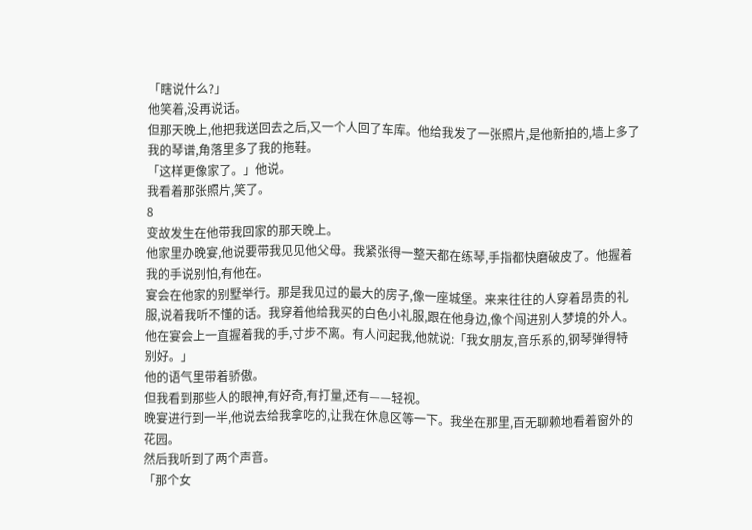「瞎说什么?」
他笑着,没再说话。
但那天晚上,他把我送回去之后,又一个人回了车库。他给我发了一张照片,是他新拍的,墙上多了我的琴谱,角落里多了我的拖鞋。
「这样更像家了。」他说。
我看着那张照片,笑了。
8
变故发生在他带我回家的那天晚上。
他家里办晚宴,他说要带我见见他父母。我紧张得一整天都在练琴,手指都快磨破皮了。他握着我的手说别怕,有他在。
宴会在他家的别墅举行。那是我见过的最大的房子,像一座城堡。来来往往的人穿着昂贵的礼服,说着我听不懂的话。我穿着他给我买的白色小礼服,跟在他身边,像个闯进别人梦境的外人。
他在宴会上一直握着我的手,寸步不离。有人问起我,他就说:「我女朋友,音乐系的,钢琴弹得特别好。」
他的语气里带着骄傲。
但我看到那些人的眼神,有好奇,有打量,还有——轻视。
晚宴进行到一半,他说去给我拿吃的,让我在休息区等一下。我坐在那里,百无聊赖地看着窗外的花园。
然后我听到了两个声音。
「那个女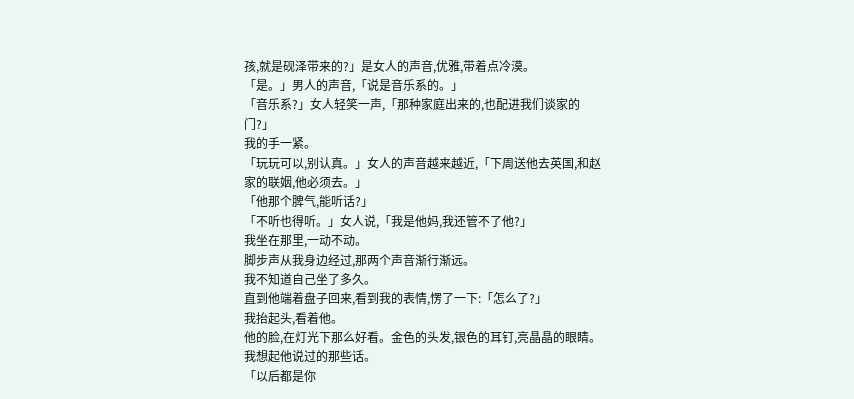孩,就是砚泽带来的?」是女人的声音,优雅,带着点冷漠。
「是。」男人的声音,「说是音乐系的。」
「音乐系?」女人轻笑一声,「那种家庭出来的,也配进我们谈家的门?」
我的手一紧。
「玩玩可以,别认真。」女人的声音越来越近,「下周送他去英国,和赵家的联姻,他必须去。」
「他那个脾气,能听话?」
「不听也得听。」女人说,「我是他妈,我还管不了他?」
我坐在那里,一动不动。
脚步声从我身边经过,那两个声音渐行渐远。
我不知道自己坐了多久。
直到他端着盘子回来,看到我的表情,愣了一下:「怎么了?」
我抬起头,看着他。
他的脸,在灯光下那么好看。金色的头发,银色的耳钉,亮晶晶的眼睛。
我想起他说过的那些话。
「以后都是你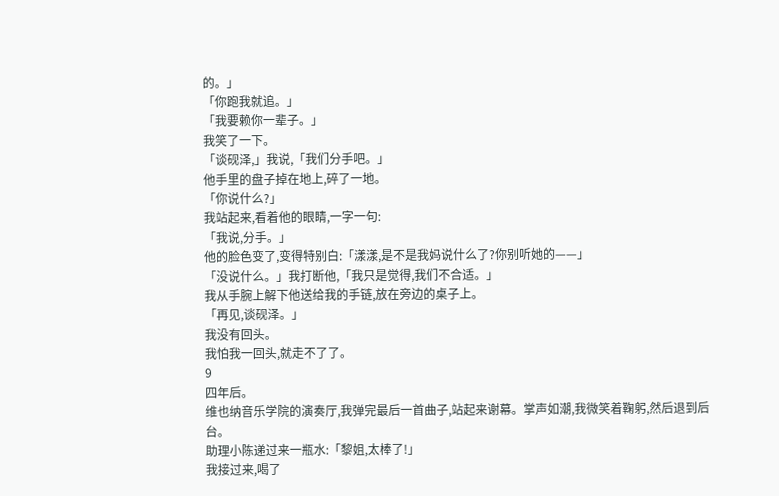的。」
「你跑我就追。」
「我要赖你一辈子。」
我笑了一下。
「谈砚泽,」我说,「我们分手吧。」
他手里的盘子掉在地上,碎了一地。
「你说什么?」
我站起来,看着他的眼睛,一字一句:
「我说,分手。」
他的脸色变了,变得特别白:「漾漾,是不是我妈说什么了?你别听她的——」
「没说什么。」我打断他,「我只是觉得,我们不合适。」
我从手腕上解下他送给我的手链,放在旁边的桌子上。
「再见,谈砚泽。」
我没有回头。
我怕我一回头,就走不了了。
9
四年后。
维也纳音乐学院的演奏厅,我弹完最后一首曲子,站起来谢幕。掌声如潮,我微笑着鞠躬,然后退到后台。
助理小陈递过来一瓶水:「黎姐,太棒了!」
我接过来,喝了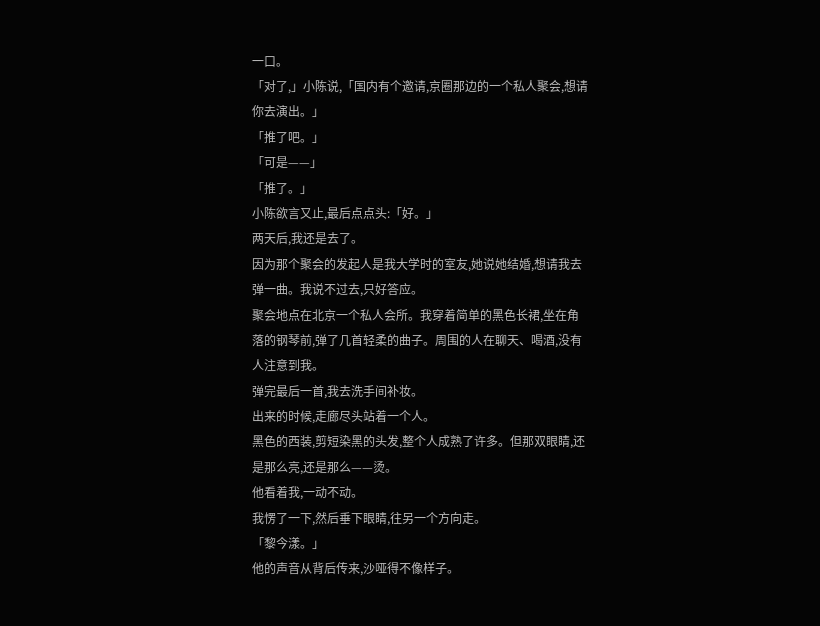一口。
「对了,」小陈说,「国内有个邀请,京圈那边的一个私人聚会,想请你去演出。」
「推了吧。」
「可是——」
「推了。」
小陈欲言又止,最后点点头:「好。」
两天后,我还是去了。
因为那个聚会的发起人是我大学时的室友,她说她结婚,想请我去弹一曲。我说不过去,只好答应。
聚会地点在北京一个私人会所。我穿着简单的黑色长裙,坐在角落的钢琴前,弹了几首轻柔的曲子。周围的人在聊天、喝酒,没有人注意到我。
弹完最后一首,我去洗手间补妆。
出来的时候,走廊尽头站着一个人。
黑色的西装,剪短染黑的头发,整个人成熟了许多。但那双眼睛,还是那么亮,还是那么——烫。
他看着我,一动不动。
我愣了一下,然后垂下眼睛,往另一个方向走。
「黎今漾。」
他的声音从背后传来,沙哑得不像样子。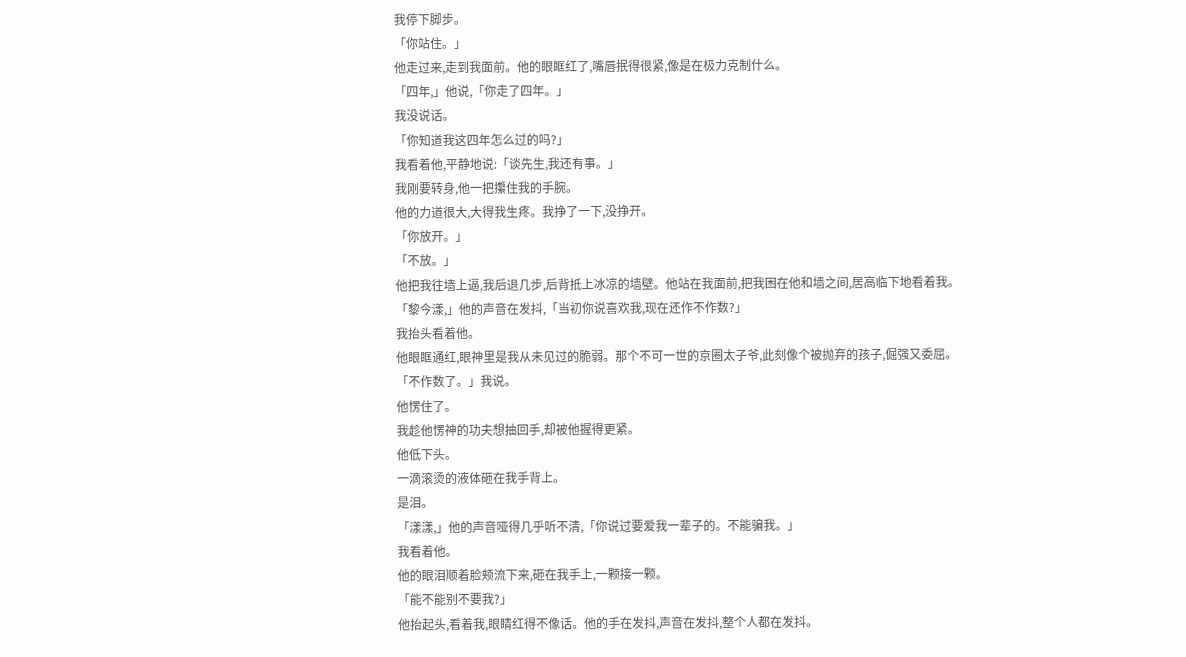我停下脚步。
「你站住。」
他走过来,走到我面前。他的眼眶红了,嘴唇抿得很紧,像是在极力克制什么。
「四年,」他说,「你走了四年。」
我没说话。
「你知道我这四年怎么过的吗?」
我看着他,平静地说:「谈先生,我还有事。」
我刚要转身,他一把攥住我的手腕。
他的力道很大,大得我生疼。我挣了一下,没挣开。
「你放开。」
「不放。」
他把我往墙上逼,我后退几步,后背抵上冰凉的墙壁。他站在我面前,把我困在他和墙之间,居高临下地看着我。
「黎今漾,」他的声音在发抖,「当初你说喜欢我,现在还作不作数?」
我抬头看着他。
他眼眶通红,眼神里是我从未见过的脆弱。那个不可一世的京圈太子爷,此刻像个被抛弃的孩子,倔强又委屈。
「不作数了。」我说。
他愣住了。
我趁他愣神的功夫想抽回手,却被他握得更紧。
他低下头。
一滴滚烫的液体砸在我手背上。
是泪。
「漾漾,」他的声音哑得几乎听不清,「你说过要爱我一辈子的。不能骗我。」
我看着他。
他的眼泪顺着脸颊流下来,砸在我手上,一颗接一颗。
「能不能别不要我?」
他抬起头,看着我,眼睛红得不像话。他的手在发抖,声音在发抖,整个人都在发抖。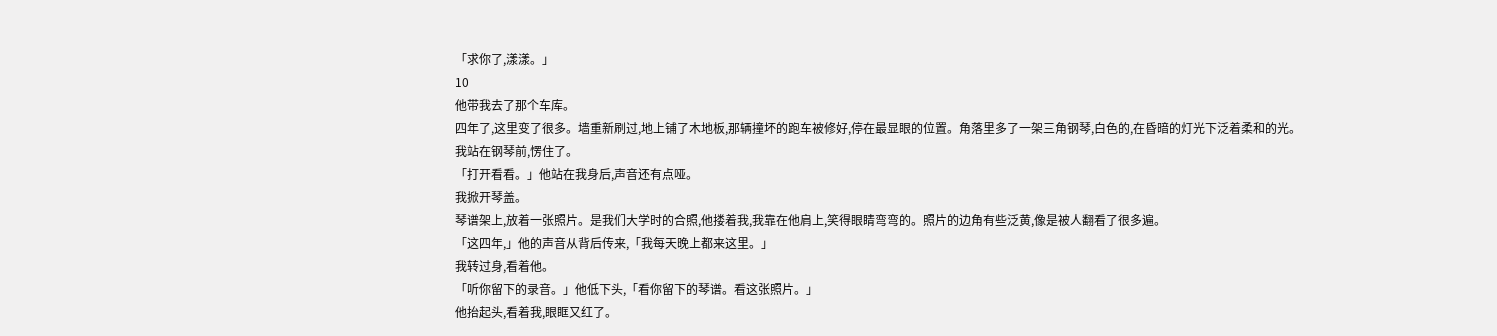「求你了,漾漾。」
10
他带我去了那个车库。
四年了,这里变了很多。墙重新刷过,地上铺了木地板,那辆撞坏的跑车被修好,停在最显眼的位置。角落里多了一架三角钢琴,白色的,在昏暗的灯光下泛着柔和的光。
我站在钢琴前,愣住了。
「打开看看。」他站在我身后,声音还有点哑。
我掀开琴盖。
琴谱架上,放着一张照片。是我们大学时的合照,他搂着我,我靠在他肩上,笑得眼睛弯弯的。照片的边角有些泛黄,像是被人翻看了很多遍。
「这四年,」他的声音从背后传来,「我每天晚上都来这里。」
我转过身,看着他。
「听你留下的录音。」他低下头,「看你留下的琴谱。看这张照片。」
他抬起头,看着我,眼眶又红了。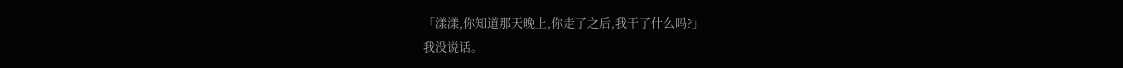「漾漾,你知道那天晚上,你走了之后,我干了什么吗?」
我没说话。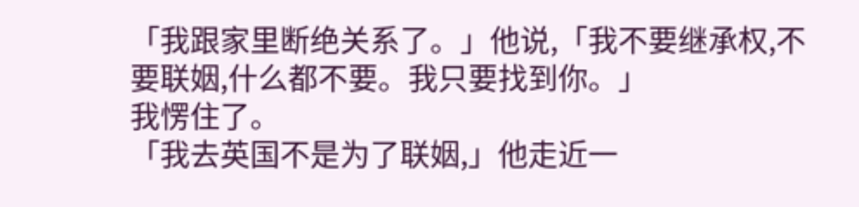「我跟家里断绝关系了。」他说,「我不要继承权,不要联姻,什么都不要。我只要找到你。」
我愣住了。
「我去英国不是为了联姻,」他走近一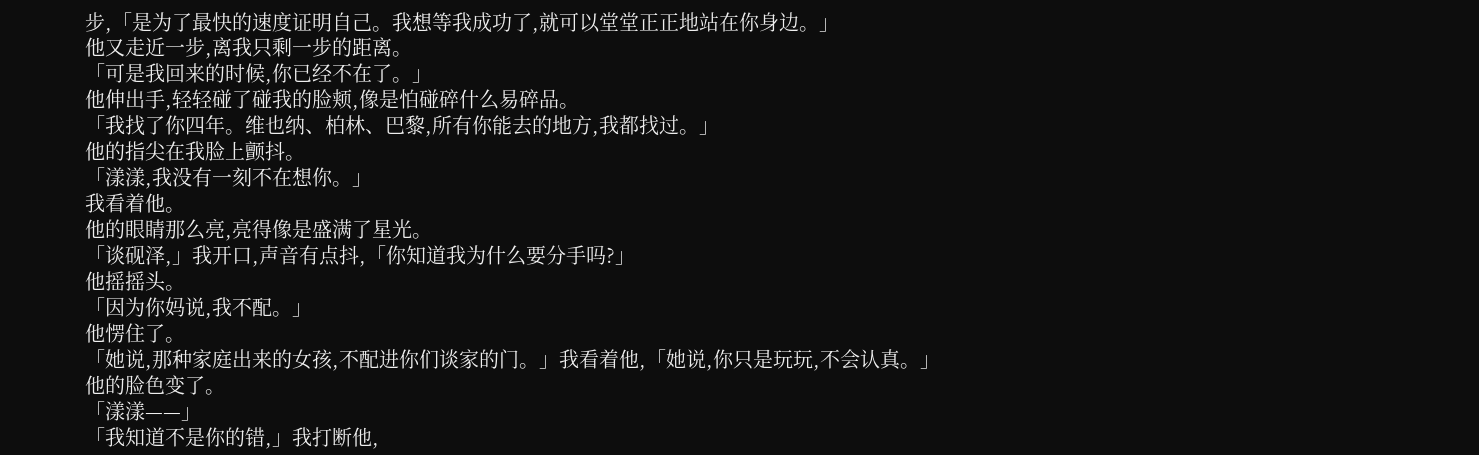步,「是为了最快的速度证明自己。我想等我成功了,就可以堂堂正正地站在你身边。」
他又走近一步,离我只剩一步的距离。
「可是我回来的时候,你已经不在了。」
他伸出手,轻轻碰了碰我的脸颊,像是怕碰碎什么易碎品。
「我找了你四年。维也纳、柏林、巴黎,所有你能去的地方,我都找过。」
他的指尖在我脸上颤抖。
「漾漾,我没有一刻不在想你。」
我看着他。
他的眼睛那么亮,亮得像是盛满了星光。
「谈砚泽,」我开口,声音有点抖,「你知道我为什么要分手吗?」
他摇摇头。
「因为你妈说,我不配。」
他愣住了。
「她说,那种家庭出来的女孩,不配进你们谈家的门。」我看着他,「她说,你只是玩玩,不会认真。」
他的脸色变了。
「漾漾——」
「我知道不是你的错,」我打断他,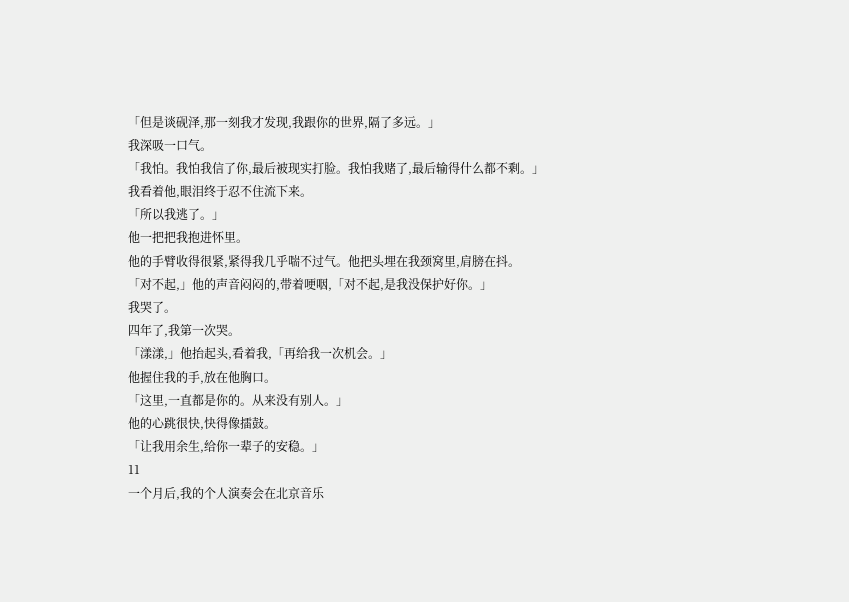「但是谈砚泽,那一刻我才发现,我跟你的世界,隔了多远。」
我深吸一口气。
「我怕。我怕我信了你,最后被现实打脸。我怕我赌了,最后输得什么都不剩。」
我看着他,眼泪终于忍不住流下来。
「所以我逃了。」
他一把把我抱进怀里。
他的手臂收得很紧,紧得我几乎喘不过气。他把头埋在我颈窝里,肩膀在抖。
「对不起,」他的声音闷闷的,带着哽咽,「对不起,是我没保护好你。」
我哭了。
四年了,我第一次哭。
「漾漾,」他抬起头,看着我,「再给我一次机会。」
他握住我的手,放在他胸口。
「这里,一直都是你的。从来没有别人。」
他的心跳很快,快得像擂鼓。
「让我用余生,给你一辈子的安稳。」
11
一个月后,我的个人演奏会在北京音乐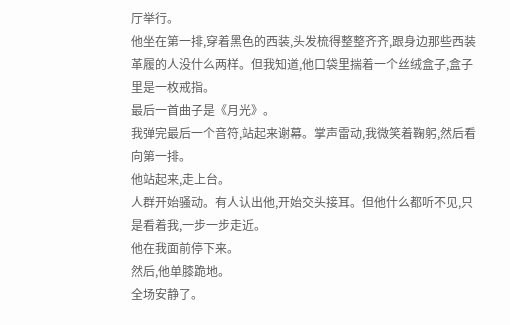厅举行。
他坐在第一排,穿着黑色的西装,头发梳得整整齐齐,跟身边那些西装革履的人没什么两样。但我知道,他口袋里揣着一个丝绒盒子,盒子里是一枚戒指。
最后一首曲子是《月光》。
我弹完最后一个音符,站起来谢幕。掌声雷动,我微笑着鞠躬,然后看向第一排。
他站起来,走上台。
人群开始骚动。有人认出他,开始交头接耳。但他什么都听不见,只是看着我,一步一步走近。
他在我面前停下来。
然后,他单膝跪地。
全场安静了。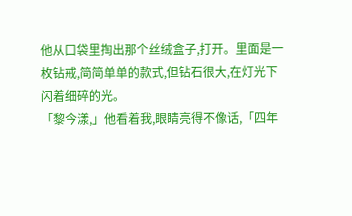他从口袋里掏出那个丝绒盒子,打开。里面是一枚钻戒,简简单单的款式,但钻石很大,在灯光下闪着细碎的光。
「黎今漾,」他看着我,眼睛亮得不像话,「四年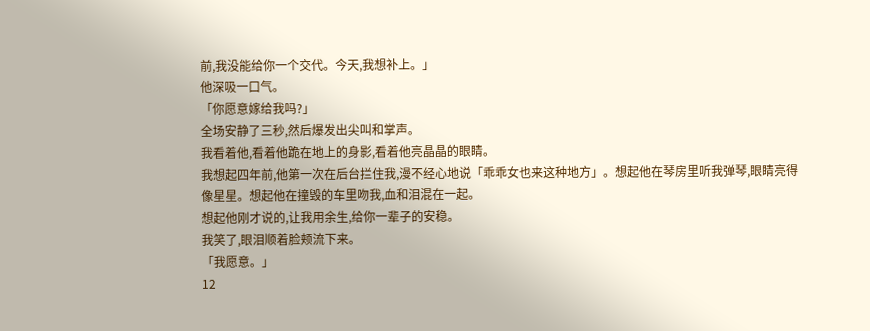前,我没能给你一个交代。今天,我想补上。」
他深吸一口气。
「你愿意嫁给我吗?」
全场安静了三秒,然后爆发出尖叫和掌声。
我看着他,看着他跪在地上的身影,看着他亮晶晶的眼睛。
我想起四年前,他第一次在后台拦住我,漫不经心地说「乖乖女也来这种地方」。想起他在琴房里听我弹琴,眼睛亮得像星星。想起他在撞毁的车里吻我,血和泪混在一起。
想起他刚才说的,让我用余生,给你一辈子的安稳。
我笑了,眼泪顺着脸颊流下来。
「我愿意。」
12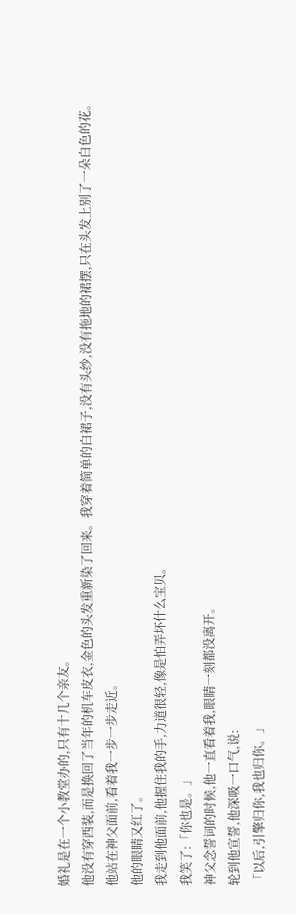婚礼是在一个小教堂办的,只有十几个亲友。
他没有穿西装,而是换回了当年的机车皮衣,金色的头发重新染了回来。我穿着简单的白裙子,没有头纱,没有拖地的裙摆,只在头发上别了一朵白色的花。
他站在神父面前,看着我一步一步走近。
他的眼睛又红了。
我走到他面前,他握住我的手,力道很轻,像是怕弄坏什么宝贝。
我笑了:「你也是。」
神父念誓词的时候,他一直看着我,眼睛一刻都没离开。
轮到他宣誓,他深吸一口气,说:
「以后,引擎归你,我也归你。」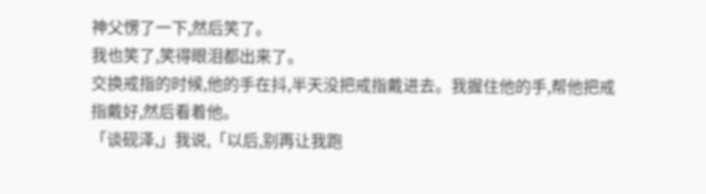神父愣了一下,然后笑了。
我也笑了,笑得眼泪都出来了。
交换戒指的时候,他的手在抖,半天没把戒指戴进去。我握住他的手,帮他把戒指戴好,然后看着他。
「谈砚泽,」我说,「以后,别再让我跑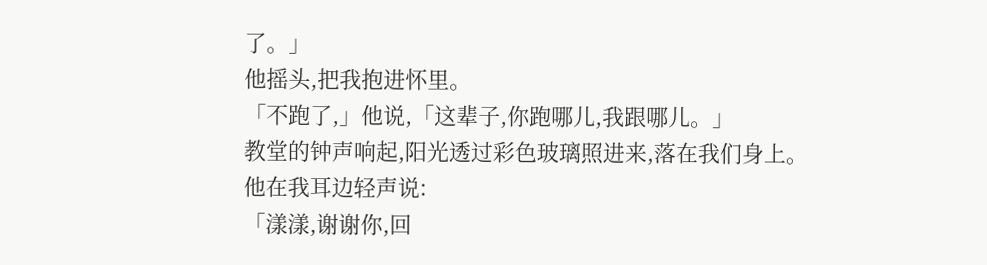了。」
他摇头,把我抱进怀里。
「不跑了,」他说,「这辈子,你跑哪儿,我跟哪儿。」
教堂的钟声响起,阳光透过彩色玻璃照进来,落在我们身上。
他在我耳边轻声说:
「漾漾,谢谢你,回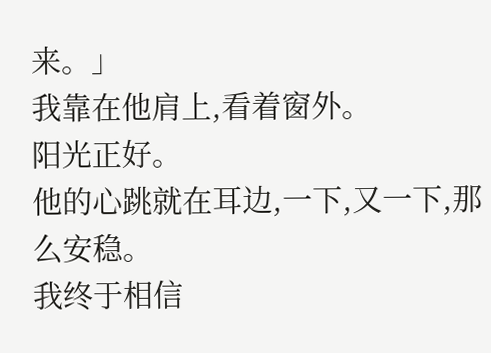来。」
我靠在他肩上,看着窗外。
阳光正好。
他的心跳就在耳边,一下,又一下,那么安稳。
我终于相信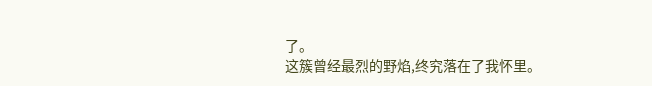了。
这簇曾经最烈的野焰,终究落在了我怀里。